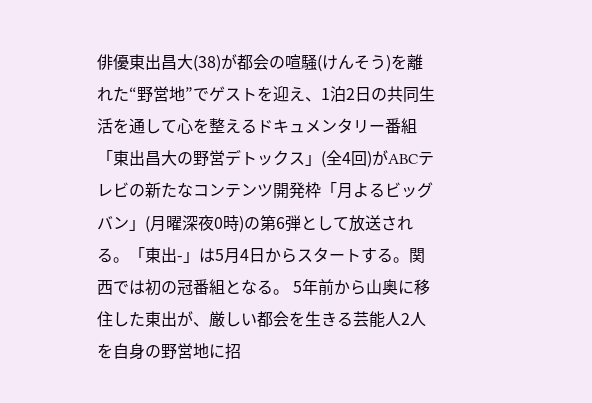俳優東出昌大(38)が都会の喧騒(けんそう)を離れた“野営地”でゲストを迎え、1泊2日の共同生活を通して心を整えるドキュメンタリー番組「東出昌大の野営デトックス」(全4回)がABCテレビの新たなコンテンツ開発枠「月よるビッグバン」(月曜深夜0時)の第6弾として放送される。「東出-」は5月4日からスタートする。関西では初の冠番組となる。 5年前から山奥に移住した東出が、厳しい都会を生きる芸能人2人を自身の野営地に招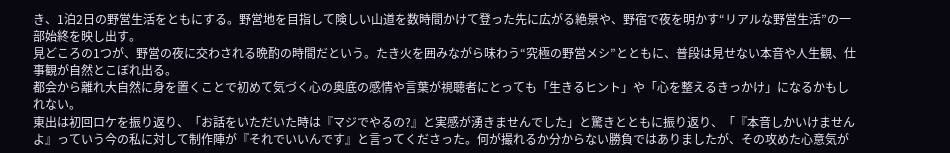き、1泊2日の野営生活をともにする。野営地を目指して険しい山道を数時間かけて登った先に広がる絶景や、野宿で夜を明かす“リアルな野営生活”の一部始終を映し出す。
見どころの1つが、野営の夜に交わされる晩酌の時間だという。たき火を囲みながら味わう“究極の野営メシ”とともに、普段は見せない本音や人生観、仕事観が自然とこぼれ出る。
都会から離れ大自然に身を置くことで初めて気づく心の奥底の感情や言葉が視聴者にとっても「生きるヒント」や「心を整えるきっかけ」になるかもしれない。
東出は初回ロケを振り返り、「お話をいただいた時は『マジでやるの?』と実感が湧きませんでした」と驚きとともに振り返り、「『本音しかいけませんよ』っていう今の私に対して制作陣が『それでいいんです』と言ってくださった。何が撮れるか分からない勝負ではありましたが、その攻めた心意気が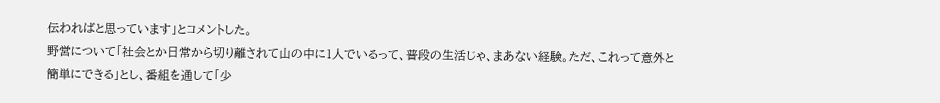伝わればと思っています」とコメントした。
野営について「社会とか日常から切り離されて山の中に1人でいるって、普段の生活じゃ、まあない経験。ただ、これって意外と簡単にできる」とし、番組を通して「少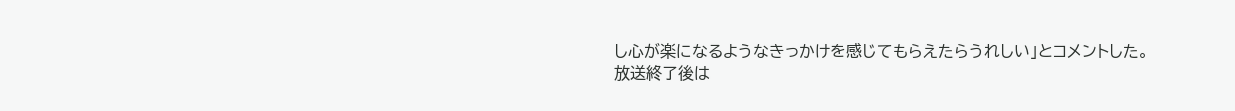し心が楽になるようなきっかけを感じてもらえたらうれしい」とコメントした。
放送終了後は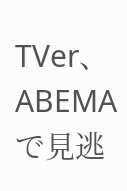TVer、ABEMAで見逃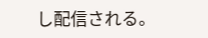し配信される。